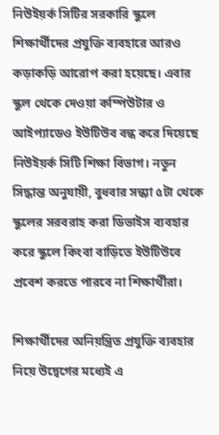নিউইয়র্ক সিটির সরকারি স্কুলে শিক্ষার্থীদের প্রযুক্তি ব্যবহারে আরও কড়াকড়ি আরোপ করা হয়েছে। এবার স্কুল থেকে দেওয়া কম্পিউটার ও আইপ্যাডেও ইউটিউব বন্ধ করে দিয়েছে নিউইয়র্ক সিটি শিক্ষা বিভাগ। নতুন সিদ্ধান্ত অনুযায়ী, বুধবার সন্ধ্যা ৫টা থেকে স্কুলের সরবরাহ করা ডিভাইস ব্যবহার করে স্কুলে কিংবা বাড়িতে ইউটিউবে প্রবেশ করতে পারবে না শিক্ষার্থীরা।

শিক্ষার্থীদের অনিয়ন্ত্রিত প্রযুক্তি ব্যবহার নিয়ে উদ্বেগের মধ্যেই এ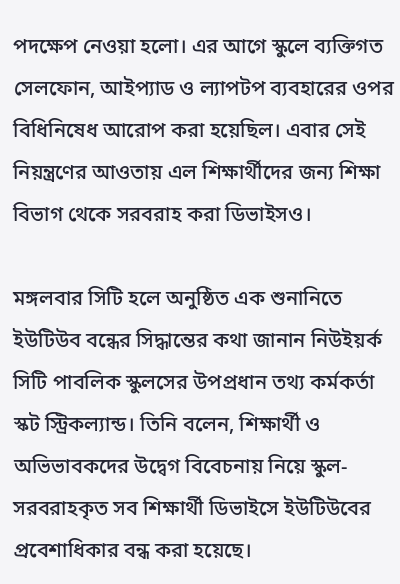পদক্ষেপ নেওয়া হলো। এর আগে স্কুলে ব্যক্তিগত সেলফোন, আইপ্যাড ও ল্যাপটপ ব্যবহারের ওপর বিধিনিষেধ আরোপ করা হয়েছিল। এবার সেই নিয়ন্ত্রণের আওতায় এল শিক্ষার্থীদের জন্য শিক্ষা বিভাগ থেকে সরবরাহ করা ডিভাইসও।

মঙ্গলবার সিটি হলে অনুষ্ঠিত এক শুনানিতে ইউটিউব বন্ধের সিদ্ধান্তের কথা জানান নিউইয়র্ক সিটি পাবলিক স্কুলসের উপপ্রধান তথ্য কর্মকর্তা স্কট স্ট্রিকল্যান্ড। তিনি বলেন, শিক্ষার্থী ও অভিভাবকদের উদ্বেগ বিবেচনায় নিয়ে স্কুল-সরবরাহকৃত সব শিক্ষার্থী ডিভাইসে ইউটিউবের প্রবেশাধিকার বন্ধ করা হয়েছে।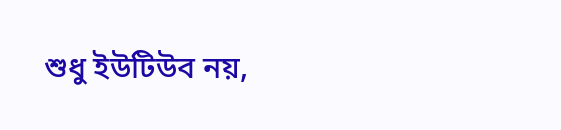শুধু ইউটিউব নয়,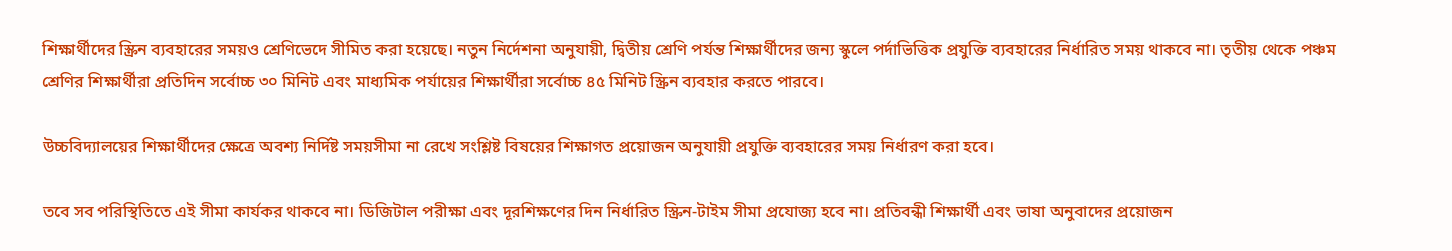শিক্ষার্থীদের স্ক্রিন ব্যবহারের সময়ও শ্রেণিভেদে সীমিত করা হয়েছে। নতুন নির্দেশনা অনুযায়ী, দ্বিতীয় শ্রেণি পর্যন্ত শিক্ষার্থীদের জন্য স্কুলে পর্দাভিত্তিক প্রযুক্তি ব্যবহারের নির্ধারিত সময় থাকবে না। তৃতীয় থেকে পঞ্চম শ্রেণির শিক্ষার্থীরা প্রতিদিন সর্বোচ্চ ৩০ মিনিট এবং মাধ্যমিক পর্যায়ের শিক্ষার্থীরা সর্বোচ্চ ৪৫ মিনিট স্ক্রিন ব্যবহার করতে পারবে।

উচ্চবিদ্যালয়ের শিক্ষার্থীদের ক্ষেত্রে অবশ্য নির্দিষ্ট সময়সীমা না রেখে সংশ্লিষ্ট বিষয়ের শিক্ষাগত প্রয়োজন অনুযায়ী প্রযুক্তি ব্যবহারের সময় নির্ধারণ করা হবে।

তবে সব পরিস্থিতিতে এই সীমা কার্যকর থাকবে না। ডিজিটাল পরীক্ষা এবং দূরশিক্ষণের দিন নির্ধারিত স্ক্রিন-টাইম সীমা প্রযোজ্য হবে না। প্রতিবন্ধী শিক্ষার্থী এবং ভাষা অনুবাদের প্রয়োজন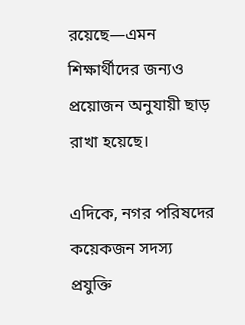রয়েছে—এমন শিক্ষার্থীদের জন্যও প্রয়োজন অনুযায়ী ছাড় রাখা হয়েছে।

এদিকে, নগর পরিষদের কয়েকজন সদস্য প্রযুক্তি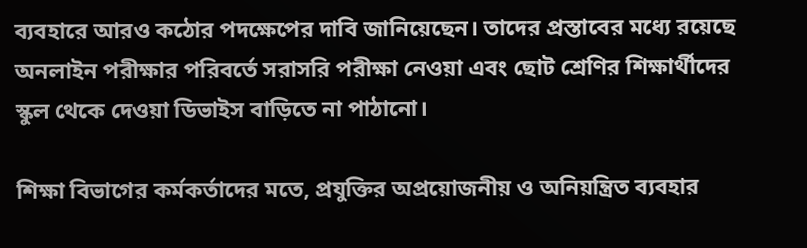ব্যবহারে আরও কঠোর পদক্ষেপের দাবি জানিয়েছেন। তাদের প্রস্তাবের মধ্যে রয়েছে অনলাইন পরীক্ষার পরিবর্তে সরাসরি পরীক্ষা নেওয়া এবং ছোট শ্রেণির শিক্ষার্থীদের স্কুল থেকে দেওয়া ডিভাইস বাড়িতে না পাঠানো।

শিক্ষা বিভাগের কর্মকর্তাদের মতে, প্রযুক্তির অপ্রয়োজনীয় ও অনিয়ন্ত্রিত ব্যবহার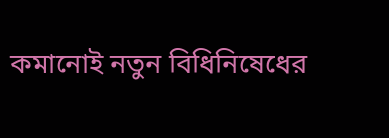কমানোই নতুন বিধিনিষেধের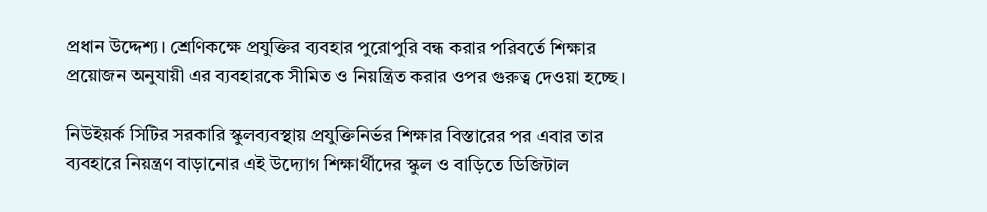প্রধান উদ্দেশ্য। শ্রেণিকক্ষে প্রযুক্তির ব্যবহার পুরোপুরি বন্ধ করার পরিবর্তে শিক্ষার প্রয়োজন অনুযায়ী এর ব্যবহারকে সীমিত ও নিয়ন্ত্রিত করার ওপর গুরুত্ব দেওয়া হচ্ছে।

নিউইয়র্ক সিটির সরকারি স্কুলব্যবস্থায় প্রযুক্তিনির্ভর শিক্ষার বিস্তারের পর এবার তার ব্যবহারে নিয়ন্ত্রণ বাড়ানোর এই উদ্যোগ শিক্ষার্থীদের স্কুল ও বাড়িতে ডিজিটাল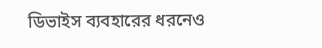ডিভাইস ব্যবহারের ধরনেও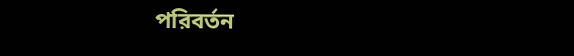পরিবর্তন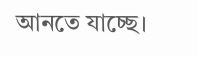আনতে যাচ্ছে।